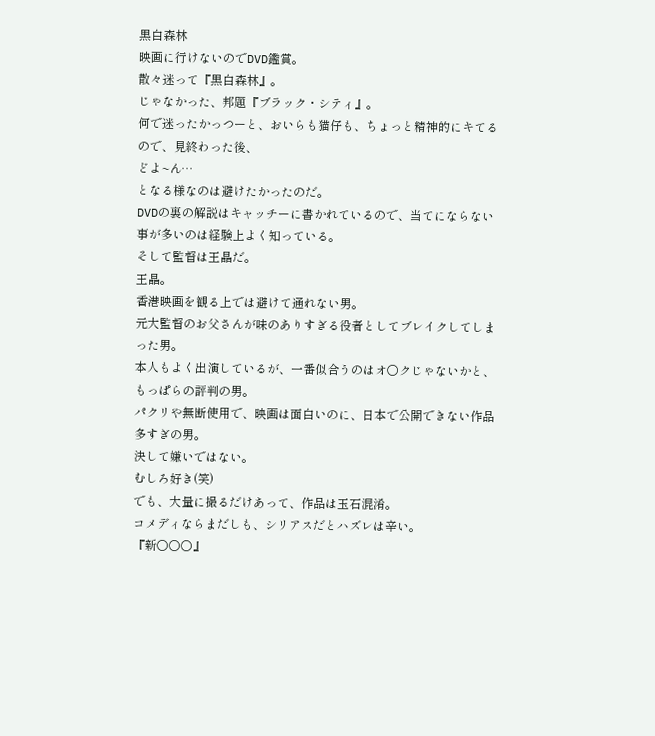黒白森林
映画に行けないのでDVD鑑賞。
散々迷って『黒白森林』。
じゃなかった、邦題『ブラック・シティ』。
何で迷ったかっつーと、おいらも猫仔も、ちょっと精神的にキてるので、見終わった後、
どよ~ん…
となる様なのは避けたかったのだ。
DVDの裏の解説はキャッチーに書かれているので、当てにならない事が多いのは経験上よく知っている。
そして監督は王晶だ。
王晶。
香港映画を観る上では避けて通れない男。
元大監督のお父さんが味のありすぎる役者としてブレイクしてしまった男。
本人もよく出演しているが、一番似合うのはオ○クじゃないかと、もっぱらの評判の男。
パクリや無断使用で、映画は面白いのに、日本で公開できない作品多すぎの男。
決して嫌いではない。
むしろ好き(笑)
でも、大量に撮るだけあって、作品は玉石混淆。
コメディならまだしも、シリアスだとハズレは辛い。
『新○○○』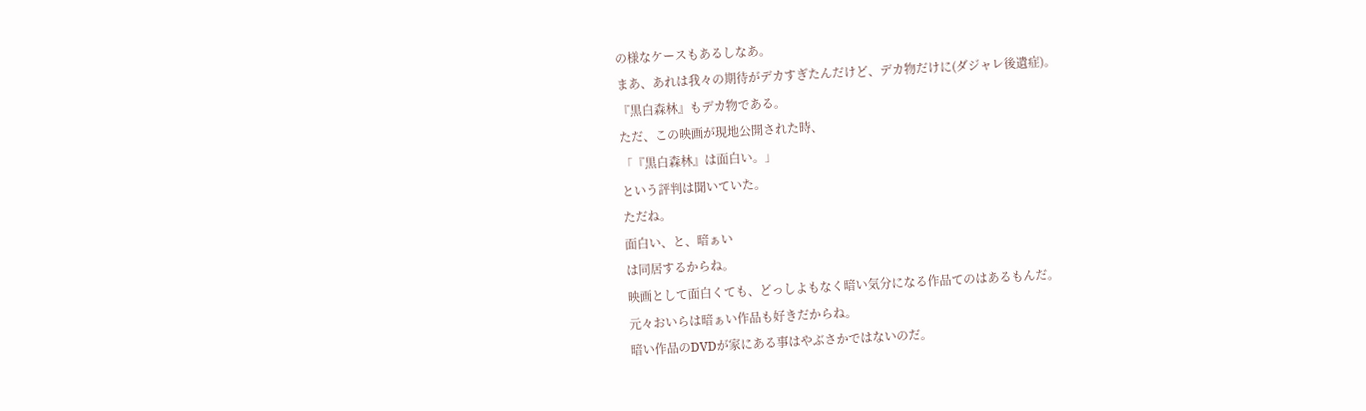の様なケースもあるしなあ。
まあ、あれは我々の期待がデカすぎたんだけど、デカ物だけに(ダジャレ後遺症)。
『黒白森林』もデカ物である。
ただ、この映画が現地公開された時、
「『黒白森林』は面白い。」
という評判は聞いていた。
ただね。
面白い、と、暗ぁい
は同居するからね。
映画として面白くても、どっしよもなく暗い気分になる作品てのはあるもんだ。
元々おいらは暗ぁい作品も好きだからね。
暗い作品のDVDが家にある事はやぶさかではないのだ。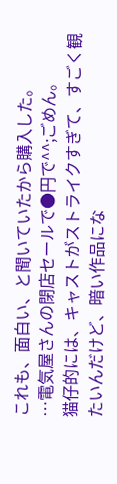これも、面白い、と聞いていたから購入した。
…電気屋さんの閉店セールで●円で^^;ごめん。
猫仔的には、キャストがストライクすぎて、すごく観たいんだけど、暗い作品にな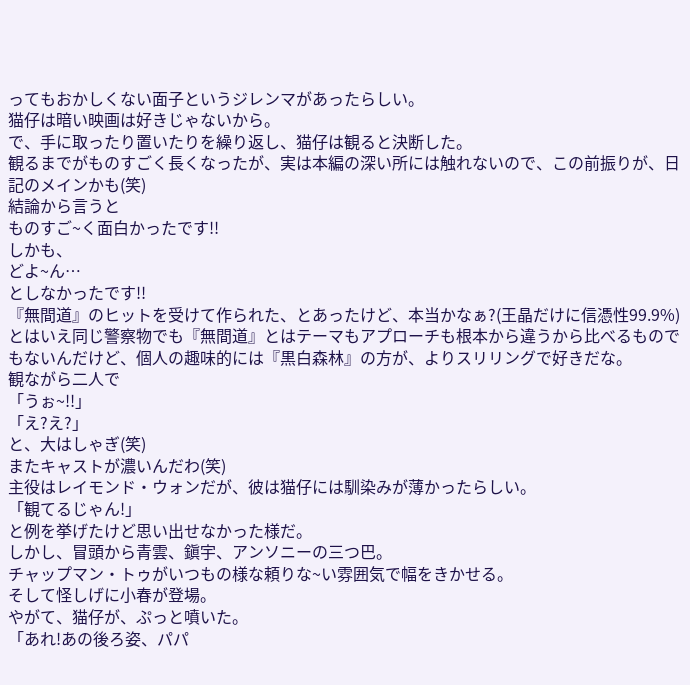ってもおかしくない面子というジレンマがあったらしい。
猫仔は暗い映画は好きじゃないから。
で、手に取ったり置いたりを繰り返し、猫仔は観ると決断した。
観るまでがものすごく長くなったが、実は本編の深い所には触れないので、この前振りが、日記のメインかも(笑)
結論から言うと
ものすご~く面白かったです!!
しかも、
どよ~ん…
としなかったです!!
『無間道』のヒットを受けて作られた、とあったけど、本当かなぁ?(王晶だけに信憑性99.9%)
とはいえ同じ警察物でも『無間道』とはテーマもアプローチも根本から違うから比べるものでもないんだけど、個人の趣味的には『黒白森林』の方が、よりスリリングで好きだな。
観ながら二人で
「うぉ~!!」
「え?え?」
と、大はしゃぎ(笑)
またキャストが濃いんだわ(笑)
主役はレイモンド・ウォンだが、彼は猫仔には馴染みが薄かったらしい。
「観てるじゃん!」
と例を挙げたけど思い出せなかった様だ。
しかし、冒頭から青雲、鎭宇、アンソニーの三つ巴。
チャップマン・トゥがいつもの様な頼りな~い雰囲気で幅をきかせる。
そして怪しげに小春が登場。
やがて、猫仔が、ぷっと噴いた。
「あれ!あの後ろ姿、パパ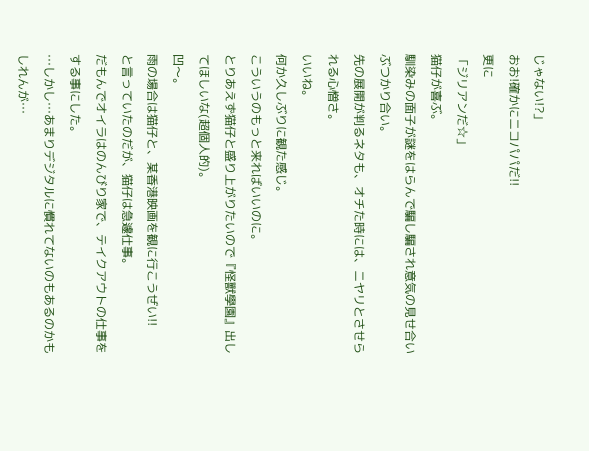じゃない!?」
おお!確かにニコパパだ!!
更に
「ジリアンだ☆」
猫仔が喜ぶ。
馴染みの面子が謎をはらんで騙し騙され意気の見せ合いぶつかり合い。
先の展開が判るネタも、オチた時には、ニヤリとさせられる心憎さ。
いいね。
何か久しぶりに観た感じ。
こういうのもっと来ればいいのに。
とりあえず猫仔と盛り上がりたいので『怪獸學園』出してほしいな(超個人的)。
凹〜。
雨の場合は猫仔と、某香港映画を観に行こうぜい!!
と言っていたのだが、猫仔は急遽仕事。
だもんでオイラはのんびり家で、テイクアウトの仕事をする事にした。
…しかし…あまりデジタルに慣れてないのもあるのかもしれんが…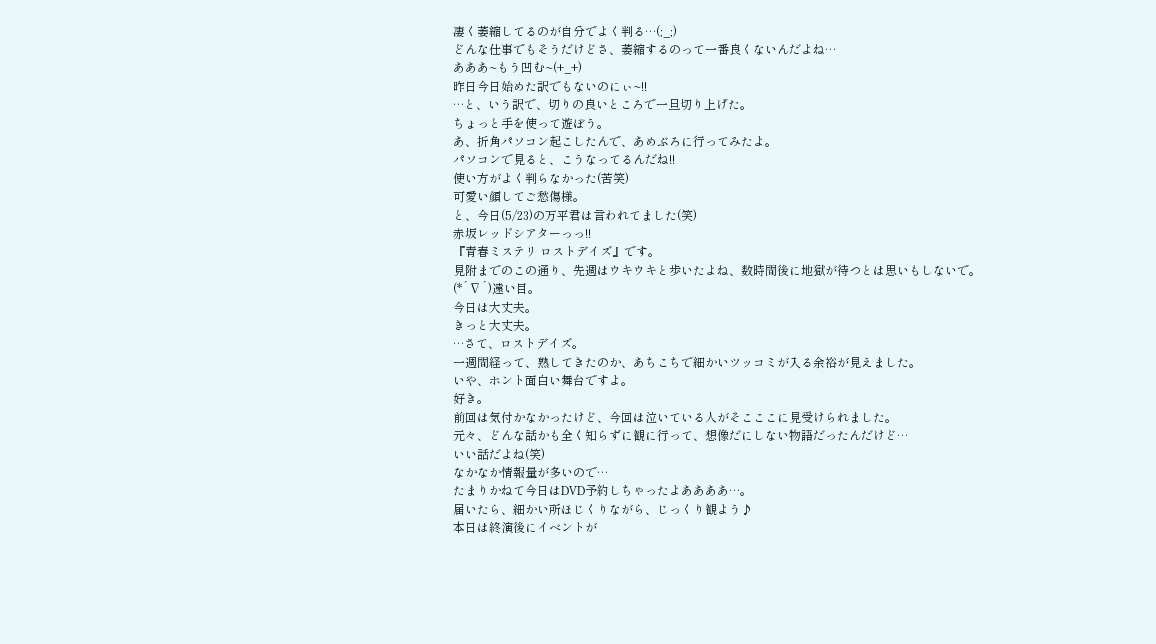凄く萎縮してるのが自分でよく判る…(;_;)
どんな仕事でもそうだけどさ、萎縮するのって一番良くないんだよね…
あああ~もう凹む~(+_+)
昨日今日始めた訳でもないのにぃ~!!
…と、いう訳で、切りの良いところで一旦切り上げた。
ちょっと手を使って遊ぼう。
あ、折角パソコン起こしたんで、あめぶろに行ってみたよ。
パソコンで見ると、こうなってるんだね!!
使い方がよく判らなかった(苦笑)
可愛い顔してご愁傷様。
と、今日(5/23)の万平君は言われてました(笑)
赤坂レッドシアターっっ!!
『青春ミステリ ロストデイズ』です。
見附までのこの通り、先週はウキウキと歩いたよね、数時間後に地獄が待つとは思いもしないで。
(*´∇´)遠い目。
今日は大丈夫。
きっと大丈夫。
…さて、ロストデイズ。
一週間経って、熟してきたのか、あちこちで細かいツッコミが入る余裕が見えました。
いや、ホント面白い舞台ですよ。
好き。
前回は気付かなかったけど、今回は泣いている人がそこここに見受けられました。
元々、どんな話かも全く知らずに観に行って、想像だにしない物語だったんだけど…
いい話だよね(笑)
なかなか情報量が多いので…
たまりかねて今日はDVD予約しちゃったよああああ…。
届いたら、細かい所ほじくりながら、じっくり観よう♪
本日は終演後にイベントが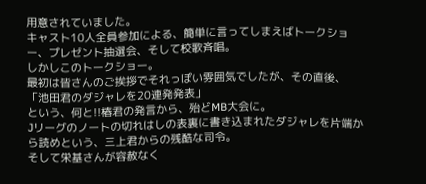用意されていました。
キャスト10人全員参加による、簡単に言ってしまえばトークショー、プレゼント抽選会、そして校歌斉唱。
しかしこのトークショー。
最初は皆さんのご挨拶でそれっぽい雰囲気でしたが、その直後、
「池田君のダジャレを20連発発表」
という、何と!!椿君の発言から、殆どMB大会に。
Jリーグのノートの切れはしの表裏に書き込まれたダジャレを片端から読めという、三上君からの残酷な司令。
そして栄基さんが容赦なく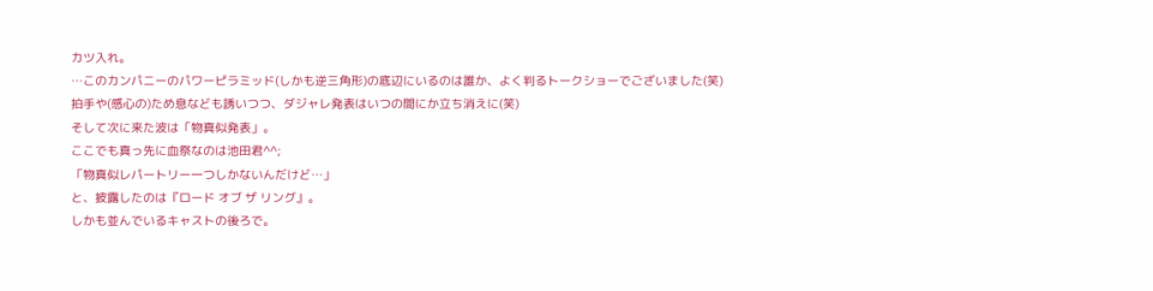カツ入れ。
…このカンパニーのパワーピラミッド(しかも逆三角形)の底辺にいるのは誰か、よく判るトークショーでございました(笑)
拍手や(感心の)ため息なども誘いつつ、ダジャレ発表はいつの間にか立ち消えに(笑)
そして次に来た波は「物真似発表」。
ここでも真っ先に血祭なのは池田君^^;
「物真似レパートリー一つしかないんだけど…」
と、披露したのは『ロード オブ ザ リング』。
しかも並んでいるキャストの後ろで。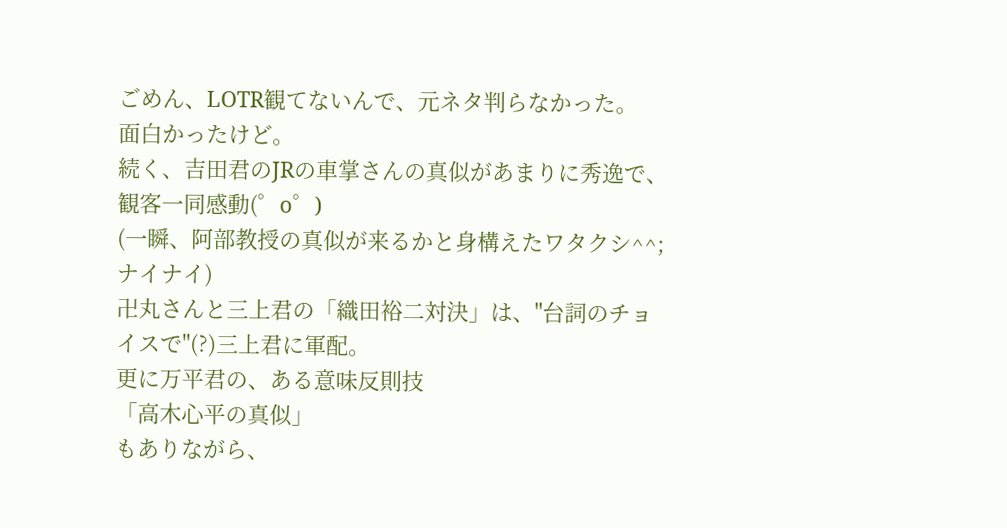ごめん、LOTR観てないんで、元ネタ判らなかった。
面白かったけど。
続く、吉田君のJRの車掌さんの真似があまりに秀逸で、観客一同感動(゜o゜)
(一瞬、阿部教授の真似が来るかと身構えたワタクシ^^;ナイナイ)
卍丸さんと三上君の「織田裕二対決」は、"台詞のチョイスで"(?)三上君に軍配。
更に万平君の、ある意味反則技
「高木心平の真似」
もありながら、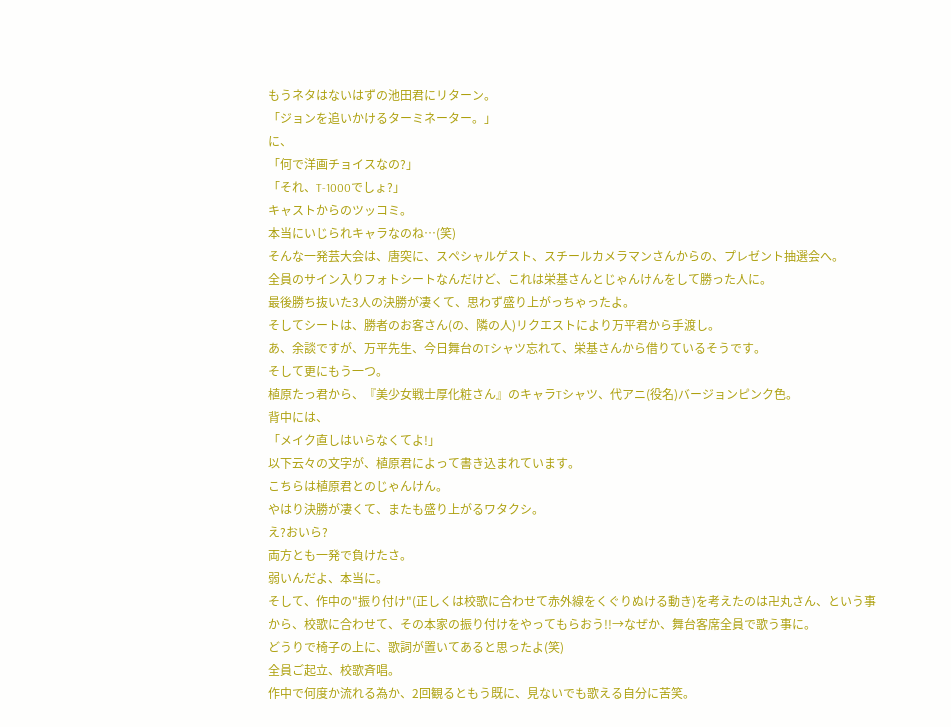もうネタはないはずの池田君にリターン。
「ジョンを追いかけるターミネーター。」
に、
「何で洋画チョイスなの?」
「それ、T-1000でしょ?」
キャストからのツッコミ。
本当にいじられキャラなのね…(笑)
そんな一発芸大会は、唐突に、スペシャルゲスト、スチールカメラマンさんからの、プレゼント抽選会へ。
全員のサイン入りフォトシートなんだけど、これは栄基さんとじゃんけんをして勝った人に。
最後勝ち抜いた3人の決勝が凄くて、思わず盛り上がっちゃったよ。
そしてシートは、勝者のお客さん(の、隣の人)リクエストにより万平君から手渡し。
あ、余談ですが、万平先生、今日舞台のTシャツ忘れて、栄基さんから借りているそうです。
そして更にもう一つ。
植原たっ君から、『美少女戦士厚化粧さん』のキャラTシャツ、代アニ(役名)バージョンピンク色。
背中には、
「メイク直しはいらなくてよ!」
以下云々の文字が、植原君によって書き込まれています。
こちらは植原君とのじゃんけん。
やはり決勝が凄くて、またも盛り上がるワタクシ。
え?おいら?
両方とも一発で負けたさ。
弱いんだよ、本当に。
そして、作中の"振り付け"(正しくは校歌に合わせて赤外線をくぐりぬける動き)を考えたのは卍丸さん、という事から、校歌に合わせて、その本家の振り付けをやってもらおう!!→なぜか、舞台客席全員で歌う事に。
どうりで椅子の上に、歌詞が置いてあると思ったよ(笑)
全員ご起立、校歌斉唱。
作中で何度か流れる為か、2回観るともう既に、見ないでも歌える自分に苦笑。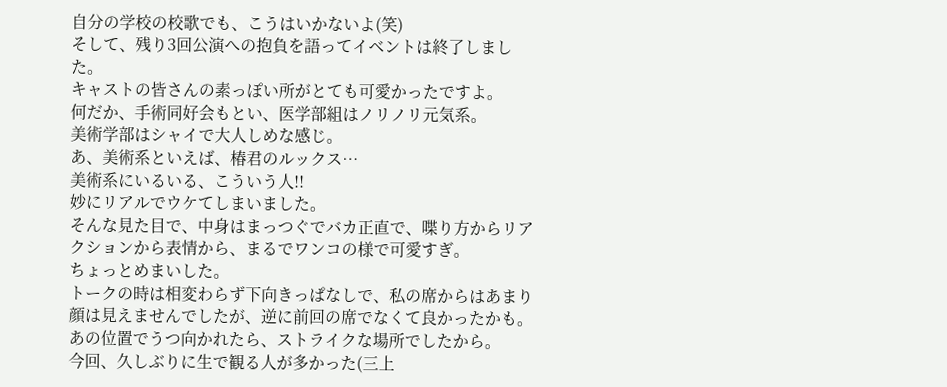自分の学校の校歌でも、こうはいかないよ(笑)
そして、残り3回公演への抱負を語ってイベントは終了しました。
キャストの皆さんの素っぽい所がとても可愛かったですよ。
何だか、手術同好会もとい、医学部組はノリノリ元気系。
美術学部はシャイで大人しめな感じ。
あ、美術系といえば、椿君のルックス…
美術系にいるいる、こういう人!!
妙にリアルでウケてしまいました。
そんな見た目で、中身はまっつぐでバカ正直で、喋り方からリアクションから表情から、まるでワンコの様で可愛すぎ。
ちょっとめまいした。
トークの時は相変わらず下向きっぱなしで、私の席からはあまり顔は見えませんでしたが、逆に前回の席でなくて良かったかも。
あの位置でうつ向かれたら、ストライクな場所でしたから。
今回、久しぶりに生で観る人が多かった(三上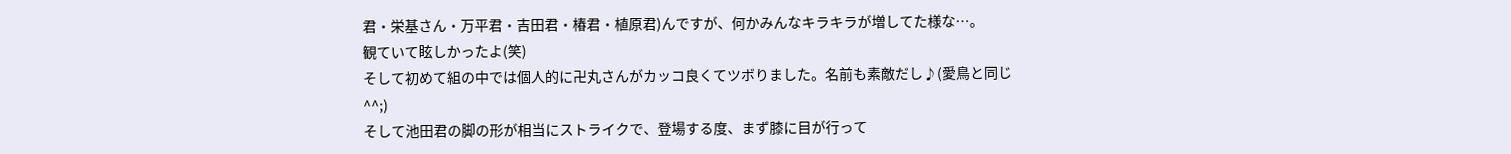君・栄基さん・万平君・吉田君・椿君・植原君)んですが、何かみんなキラキラが増してた様な…。
観ていて眩しかったよ(笑)
そして初めて組の中では個人的に卍丸さんがカッコ良くてツボりました。名前も素敵だし♪(愛鳥と同じ^^;)
そして池田君の脚の形が相当にストライクで、登場する度、まず膝に目が行って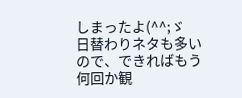しまったよ(^^;ゞ
日替わりネタも多いので、できればもう何回か観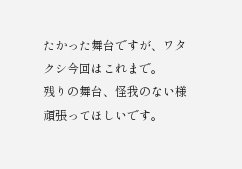たかった舞台ですが、ワタクシ今回はこれまで。
残りの舞台、怪我のない様頑張ってほしいです。